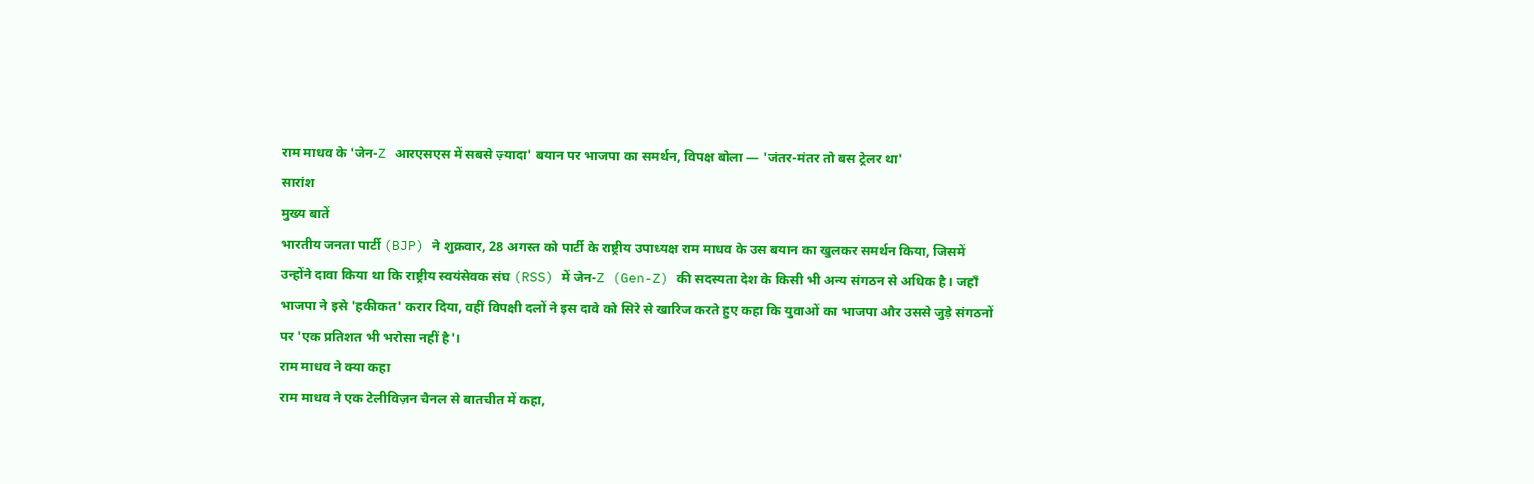राम माधव के 'जेन-Z आरएसएस में सबसे ज़्यादा' बयान पर भाजपा का समर्थन, विपक्ष बोला — 'जंतर-मंतर तो बस ट्रेलर था'
सारांश
मुख्य बातें
भारतीय जनता पार्टी (BJP) ने शुक्रवार, 28 अगस्त को पार्टी के राष्ट्रीय उपाध्यक्ष राम माधव के उस बयान का खुलकर समर्थन किया, जिसमें उन्होंने दावा किया था कि राष्ट्रीय स्वयंसेवक संघ (RSS) में जेन-Z (Gen-Z) की सदस्यता देश के किसी भी अन्य संगठन से अधिक है। जहाँ भाजपा ने इसे 'हकीकत' करार दिया, वहीं विपक्षी दलों ने इस दावे को सिरे से खारिज करते हुए कहा कि युवाओं का भाजपा और उससे जुड़े संगठनों पर 'एक प्रतिशत भी भरोसा नहीं है'।
राम माधव ने क्या कहा
राम माधव ने एक टेलीविज़न चैनल से बातचीत में कहा,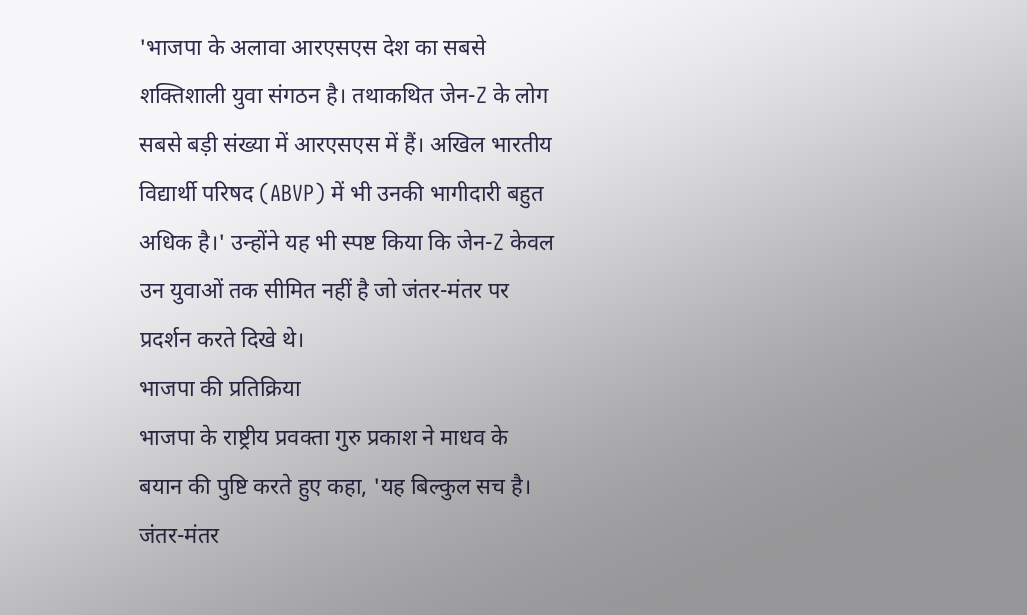'भाजपा के अलावा आरएसएस देश का सबसे शक्तिशाली युवा संगठन है। तथाकथित जेन-Z के लोग सबसे बड़ी संख्या में आरएसएस में हैं। अखिल भारतीय विद्यार्थी परिषद (ABVP) में भी उनकी भागीदारी बहुत अधिक है।' उन्होंने यह भी स्पष्ट किया कि जेन-Z केवल उन युवाओं तक सीमित नहीं है जो जंतर-मंतर पर प्रदर्शन करते दिखे थे।
भाजपा की प्रतिक्रिया
भाजपा के राष्ट्रीय प्रवक्ता गुरु प्रकाश ने माधव के बयान की पुष्टि करते हुए कहा, 'यह बिल्कुल सच है। जंतर-मंतर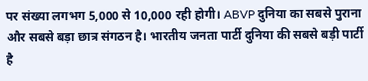पर संख्या लगभग 5,000 से 10,000 रही होगी। ABVP दुनिया का सबसे पुराना और सबसे बड़ा छात्र संगठन है। भारतीय जनता पार्टी दुनिया की सबसे बड़ी पार्टी है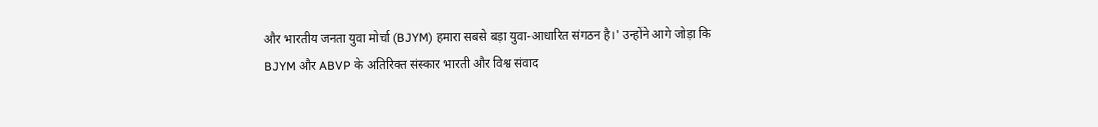और भारतीय जनता युवा मोर्चा (BJYM) हमारा सबसे बड़ा युवा-आधारित संगठन है।' उन्होंने आगे जोड़ा कि BJYM और ABVP के अतिरिक्त संस्कार भारती और विश्व संवाद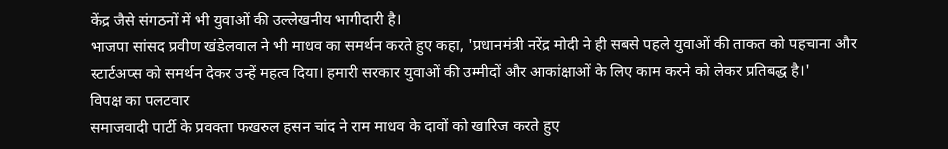केंद्र जैसे संगठनों में भी युवाओं की उल्लेखनीय भागीदारी है।
भाजपा सांसद प्रवीण खंडेलवाल ने भी माधव का समर्थन करते हुए कहा, 'प्रधानमंत्री नरेंद्र मोदी ने ही सबसे पहले युवाओं की ताकत को पहचाना और स्टार्टअप्स को समर्थन देकर उन्हें महत्व दिया। हमारी सरकार युवाओं की उम्मीदों और आकांक्षाओं के लिए काम करने को लेकर प्रतिबद्ध है।'
विपक्ष का पलटवार
समाजवादी पार्टी के प्रवक्ता फखरुल हसन चांद ने राम माधव के दावों को खारिज करते हुए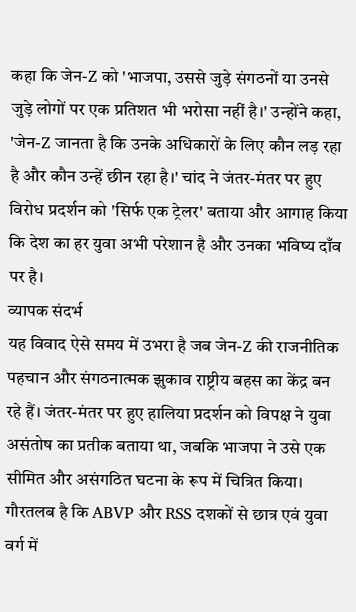कहा कि जेन-Z को 'भाजपा, उससे जुड़े संगठनों या उनसे जुड़े लोगों पर एक प्रतिशत भी भरोसा नहीं है।' उन्होंने कहा, 'जेन-Z जानता है कि उनके अधिकारों के लिए कौन लड़ रहा है और कौन उन्हें छीन रहा है।' चांद ने जंतर-मंतर पर हुए विरोध प्रदर्शन को 'सिर्फ एक ट्रेलर' बताया और आगाह किया कि देश का हर युवा अभी परेशान है और उनका भविष्य दाँव पर है।
व्यापक संदर्भ
यह विवाद ऐसे समय में उभरा है जब जेन-Z की राजनीतिक पहचान और संगठनात्मक झुकाव राष्ट्रीय बहस का केंद्र बन रहे हैं। जंतर-मंतर पर हुए हालिया प्रदर्शन को विपक्ष ने युवा असंतोष का प्रतीक बताया था, जबकि भाजपा ने उसे एक सीमित और असंगठित घटना के रूप में चित्रित किया। गौरतलब है कि ABVP और RSS दशकों से छात्र एवं युवा वर्ग में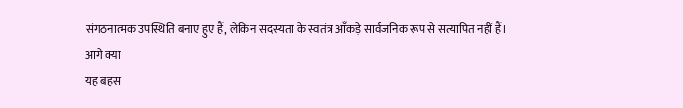संगठनात्मक उपस्थिति बनाए हुए हैं, लेकिन सदस्यता के स्वतंत्र आँकड़े सार्वजनिक रूप से सत्यापित नहीं हैं।
आगे क्या
यह बहस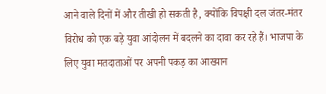आने वाले दिनों में और तीखी हो सकती है, क्योंकि विपक्षी दल जंतर-मंतर विरोध को एक बड़े युवा आंदोलन में बदलने का दावा कर रहे हैं। भाजपा के लिए युवा मतदाताओं पर अपनी पकड़ का आख्यान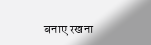बनाए रखना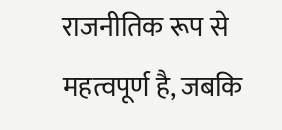राजनीतिक रूप से महत्वपूर्ण है, जबकि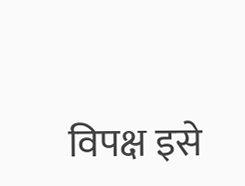विपक्ष इसे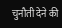चुनौती देने की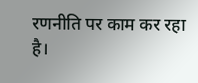रणनीति पर काम कर रहा है।